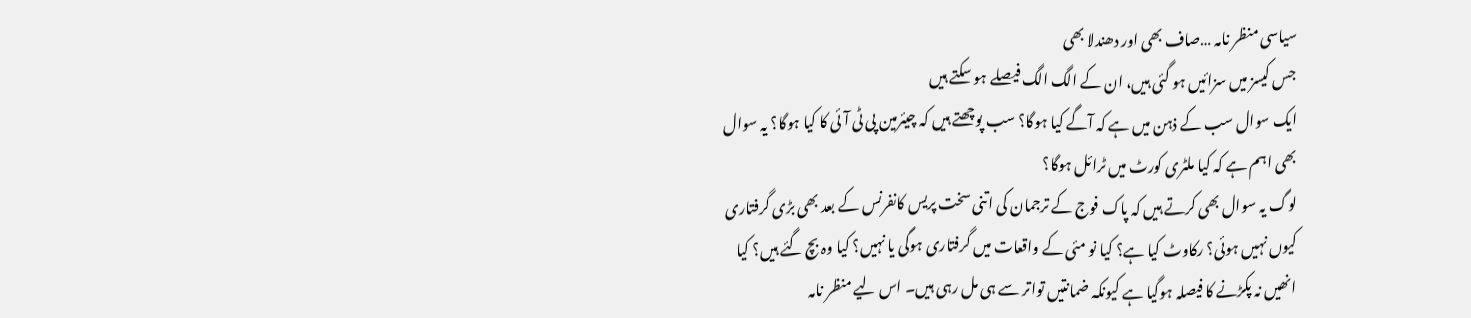سیاسی منظر نامہ …صاف بھی اور دھندلا بھی
جس کیسز میں سزائیں ہو گئی ہیں، ان کے الگ الگ فیصلے ہو سکتے ہیں
ایک سوال سب کے ذہن میں ہے کہ آگے کیا ہوگا؟ سب پوچھتے ہیں کہ چیئرمین پی ٹی آئی کا کیا ہوگا؟ یہ سوال بھی اہم ہے کہ کیا ملٹری کورٹ میں ٹرائل ہوگا؟
لوگ یہ سوال بھی کرتے ہیں کہ پاک فوج کے ترجمان کی اتنی سخت پریس کانفرنس کے بعد بھی بڑی گرفتاری کیوں نہیں ہوئی؟ رکاوٹ کیا ہے؟ کیا نو مئی کے واقعات میں گرفتاری ہوگی یا نہیں؟ کیا وہ بچ گئے ہیں؟ کیا انھیں نہ پکڑنے کا فیصلہ ہوگیا ہے کیونکہ ضمانتیں تواتر سے ہی مل رہی ہیں۔ اس لیے منظر نامہ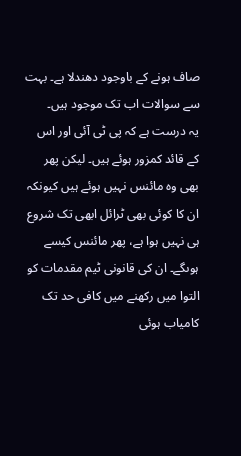صاف ہونے کے باوجود دھندلا ہے۔ بہت سے سوالات اب تک موجود ہیں۔
یہ درست ہے کہ پی ٹی آئی اور اس کے قائد کمزور ہوئے ہیں۔ لیکن پھر بھی وہ مائنس نہیں ہوئے ہیں کیونکہ ان کا کوئی بھی ٹرائل ابھی تک شروع ہی نہیں ہوا ہے، پھر مائنس کیسے ہوںگے۔ ان کی قانونی ٹیم مقدمات کو التوا میں رکھنے میں کافی حد تک کامیاب ہوئی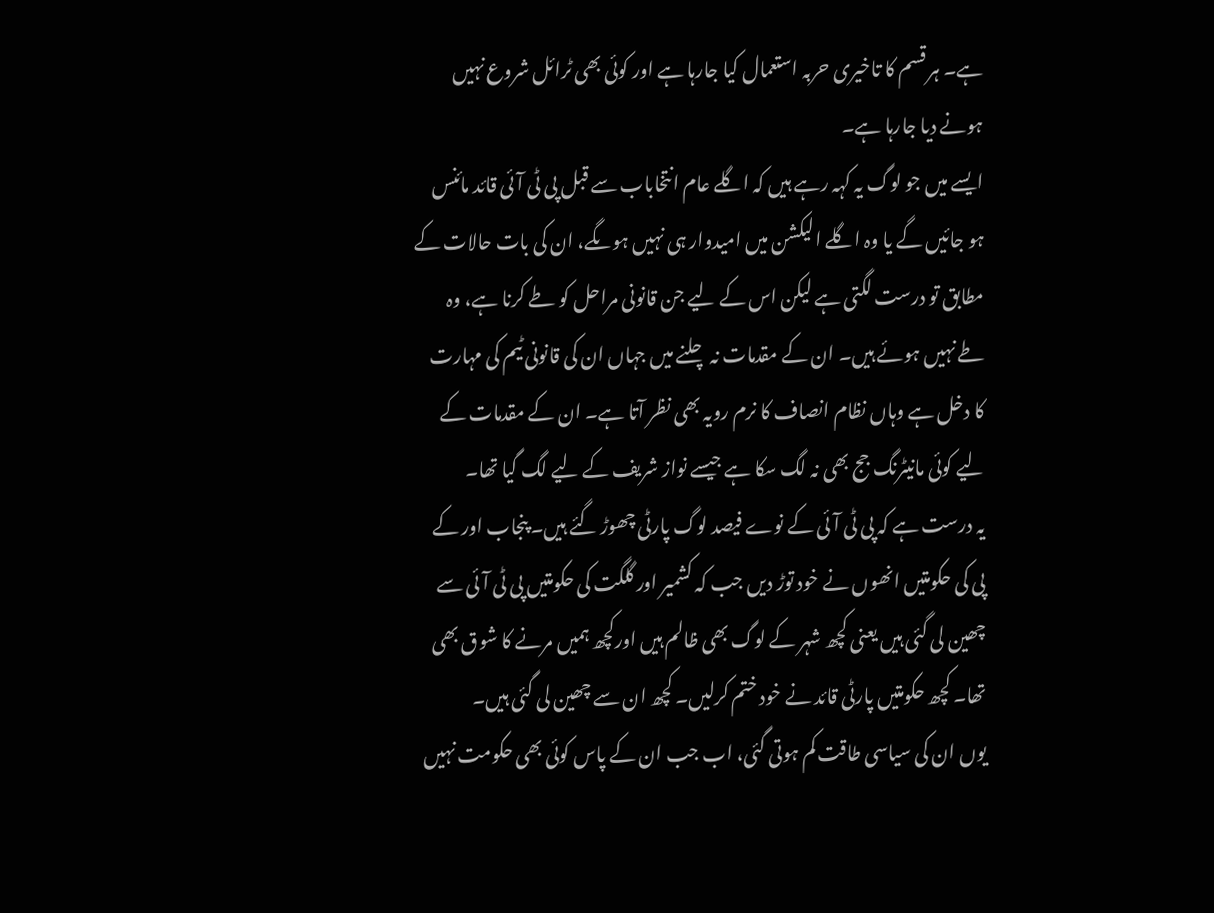ہے۔ ہر قسم کا تاخیری حربہ استعمال کیا جارہا ہے اور کوئی بھی ٹرائل شروع نہیں ہونے دیا جارہا ہے۔
ایسے میں جو لوگ یہ کہہ رہے ہیں کہ اگلے عام انتخاباب سے قبل پی ٹی آئی قائد مائنس ہو جائیں گے یا وہ اگلے الیکشن میں امیدوار ہی نہیں ہوںگے، ان کی بات حالات کے مطابق تو درست لگتی ہے لیکن اس کے لیے جن قانونی مراحل کو طے کرنا ہے، وہ طے نہیں ہوئے ہیں۔ ان کے مقدمات نہ چلنے میں جہاں ان کی قانونی ٹیم کی مہارت کا دخل ہے وہاں نظام انصاف کا نرم رویہ بھی نظر آتا ہے۔ ان کے مقدمات کے لیے کوئی مانیٹرنگ جج بھی نہ لگ سکا ہے جیسے نواز شریف کے لیے لگ گیا تھا۔
یہ درست ہے کہ پی ٹی آئی کے نوے فیصد لوگ پارٹی چھوڑ گئے ہیں۔ پنجاب اور کے پی کی حکومتیں انھوں نے خود توڑ دیں جب کہ کشمیر اور گلگت کی حکومتیں پی ٹی آئی سے چھین لی گئی ہیں یعنی کچھ شہر کے لوگ بھی ظالم ہیں اورکچھ ہمیں مرنے کا شوق بھی تھا۔ کچھ حکومتیں پارٹی قائد نے خود ختم کرلیں۔ کچھ ان سے چھین لی گئی ہیں۔
یوں ان کی سیاسی طاقت کم ہوتی گئی، اب جب ان کے پاس کوئی بھی حکومت نہیں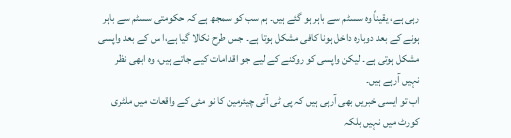رہی ہے، یقیناً وہ سسٹم سے باہر ہو گئے ہیں۔ ہم سب کو سمجھ ہے کہ حکومتی سسٹم سے باہر ہونے کے بعد دوبارہ داخل ہونا کافی مشکل ہوتا ہے۔ جس طرح نکالا گیا ہے،ا س کے بعد واپسی مشکل ہوتی ہے۔ لیکن واپسی کو روکنے کے لیے جو اقدامات کیے جاتے ہیں، وہ ابھی نظر نہیں آرہے ہیں۔
اب تو ایسی خبریں بھی آرہی ہیں کہ پی ٹی آئی چیئرمین کا نو مئی کے واقعات میں ملٹری کورٹ میں نہیں بلکہ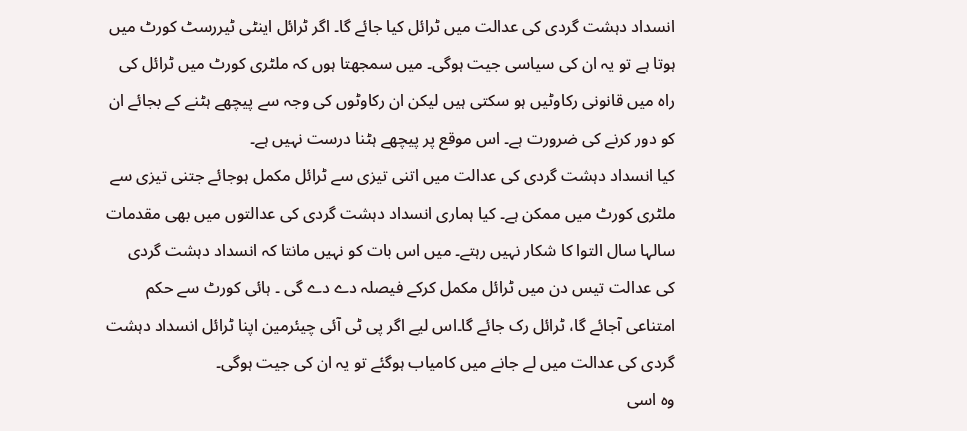انسداد دہشت گردی کی عدالت میں ٹرائل کیا جائے گا۔ اگر ٹرائل اینٹی ٹیررسٹ کورٹ میں ہوتا ہے تو یہ ان کی سیاسی جیت ہوگی۔ میں سمجھتا ہوں کہ ملٹری کورٹ میں ٹرائل کی راہ میں قانونی رکاوٹیں ہو سکتی ہیں لیکن ان رکاوٹوں کی وجہ سے پیچھے ہٹنے کے بجائے ان کو دور کرنے کی ضرورت ہے۔ اس موقع پر پیچھے ہٹنا درست نہیں ہے۔
کیا انسداد دہشت گردی کی عدالت میں اتنی تیزی سے ٹرائل مکمل ہوجائے جتنی تیزی سے ملٹری کورٹ میں ممکن ہے۔ کیا ہماری انسداد دہشت گردی کی عدالتوں میں بھی مقدمات سالہا سال التوا کا شکار نہیں رہتے۔ میں اس بات کو نہیں مانتا کہ انسداد دہشت گردی کی عدالت تیس دن میں ٹرائل مکمل کرکے فیصلہ دے دے گی ۔ ہائی کورٹ سے حکم امتناعی آجائے گا، ٹرائل رک جائے گا۔اس لیے اگر پی ٹی آئی چیئرمین اپنا ٹرائل انسداد دہشت گردی کی عدالت میں لے جانے میں کامیاب ہوگئے تو یہ ان کی جیت ہوگی۔
وہ اسی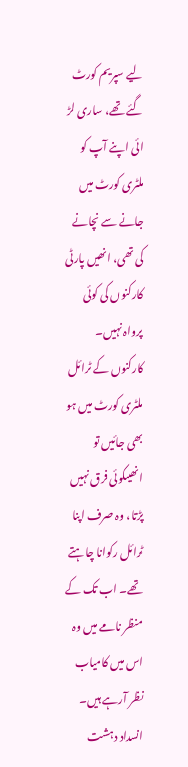لیے سپریم کورٹ گئے تھے، ساری لڑ ائی اپنے آپ کو ملٹری کورٹ میں جانے سے نچانے کی تھی، انھیں پارٹی کارکنوں کی کوئی پرواہ نہیں۔ کارکنوں کے ٹرائل ملٹری کورٹ میں ہو بھی جائیں تو انھیںکوئی فرق نہیں پڑتا، وہ صرف اپنا ٹرائل رکوانا چاہتے تھے۔ اب تک کے منظر نامے میں وہ اس میں کامیاب نظر آرہے ہیں۔
انسداد دہشت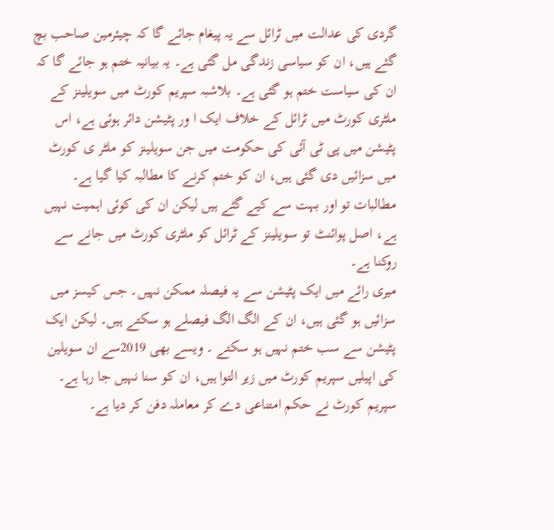گردی کی عدالت میں ٹرائل سے یہ پیغام جائے گا کہ چیئرمین صاحب بچ گئے ہیں، ان کو سیاسی زندگی مل گئی ہے۔ یہ بیانیہ ختم ہو جائے گا کہ ان کی سیاست ختم ہو گئی ہے۔ بلاشبہ سپریم کورٹ میں سویلینز کے ملٹری کورٹ میں ٹرائل کے خلاف ایک ا ور پٹیشن دائر ہوئی ہے، اس پٹیشن میں پی ٹی آئی کی حکومت میں جن سویلینز کو ملٹر ی کورٹ میں سزائیں دی گئی ہیں، ان کو ختم کرنے کا مطالبہ کیا گیا ہے۔ مطالبات تو اور بہت سے کیے گئے ہیں لیکن ان کی کوئی اہمیت نہیں ہے، اصل پوائنٹ تو سویلینز کے ٹرائل کو ملٹری کورٹ میں جانے سے روکنا ہے۔
میری رائے میں ایک پٹیشن سے یہ فیصلہ ممکن نہیں۔ جس کیسز میں سزائیں ہو گئی ہیں، ان کے الگ الگ فیصلے ہو سکتے ہیں۔ لیکن ایک پٹیشن سے سب ختم نہیں ہو سکتے ۔ ویسے بھی 2019سے ان سویلین کی اپیلیں سپریم کورٹ میں زیر التوا ہیں، ان کو سنا نہیں جا رہا ہے۔ سپریم کورٹ نے حکم امتناعی دے کر معاملہ دفن کر دیا ہے۔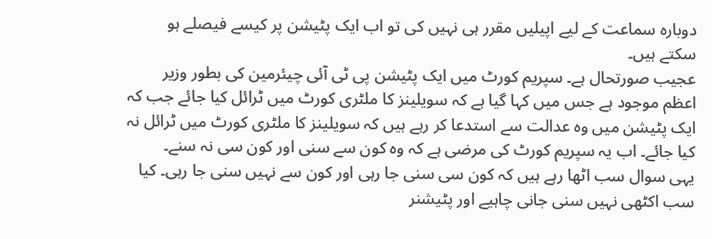دوبارہ سماعت کے لیے اپیلیں مقرر ہی نہیں کی تو اب ایک پٹیشن پر کیسے فیصلے ہو سکتے ہیں۔
عجیب صورتحال ہے۔ سپریم کورٹ میں ایک پٹیشن پی ٹی آئی چیئرمین کی بطور وزیر اعظم موجود ہے جس میں کہا گیا ہے کہ سویلینز کا ملٹری کورٹ میں ٹرائل کیا جائے جب کہ ایک پٹیشن میں وہ عدالت سے استدعا کر رہے ہیں کہ سویلینز کا ملٹری کورٹ میں ٹرائل نہ کیا جائے۔ اب یہ سپریم کورٹ کی مرضی ہے کہ وہ کون سے سنی اور کون سی نہ سنے۔
یہی سوال سب اٹھا رہے ہیں کہ کون سی سنی جا رہی اور کون سے نہیں سنی جا رہی۔ کیا سب اکٹھی نہیں سنی جانی چاہیے اور پٹیشنر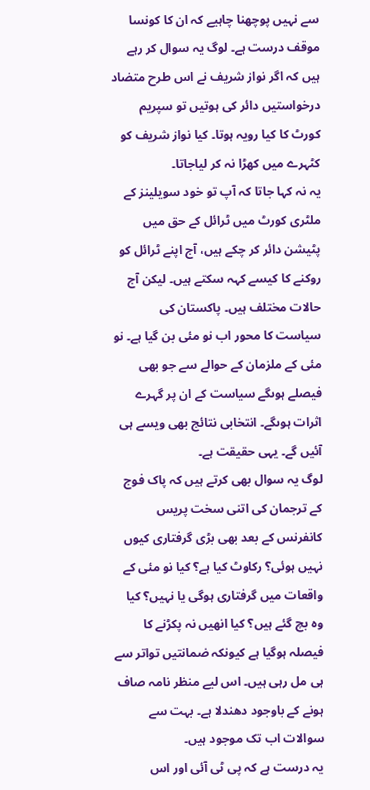سے نہیں پوچھنا چاہیے کہ ان کا کونسا موقف درست ہے۔ لوگ یہ سوال کر رہے ہیں کہ اگر نواز شریف نے اس طرح متضاد درخواستیں دائر کی ہوتیں تو سپریم کورٹ کا کیا رویہ ہوتا۔ کیا نواز شریف کو کٹہرے میں کھڑا نہ کر لیاجاتا۔
یہ نہ کہا جاتا کہ آپ تو خود سویلینز کے ملٹری کورٹ میں ٹرائل کے حق میں پٹیشن دائر کر چکے ہیں، آج اپنے ٹرائل کو روکنے کا کیسے کہہ سکتے ہیں۔ لیکن آج حالات مختلف ہیں۔ پاکستان کی سیاست کا محور اب نو مئی بن گیا ہے۔ نو مئی کے ملزمان کے حوالے سے جو بھی فیصلے ہوںگے سیاست کے ان پر گہرے اثرات ہوںگے۔ انتخابی نتائج بھی ویسے ہی آئیں گے۔ یہی حقیقت ہے۔
لوگ یہ سوال بھی کرتے ہیں کہ پاک فوج کے ترجمان کی اتنی سخت پریس کانفرنس کے بعد بھی بڑی گرفتاری کیوں نہیں ہوئی؟ رکاوٹ کیا ہے؟ کیا نو مئی کے واقعات میں گرفتاری ہوگی یا نہیں؟ کیا وہ بچ گئے ہیں؟ کیا انھیں نہ پکڑنے کا فیصلہ ہوگیا ہے کیونکہ ضمانتیں تواتر سے ہی مل رہی ہیں۔ اس لیے منظر نامہ صاف ہونے کے باوجود دھندلا ہے۔ بہت سے سوالات اب تک موجود ہیں۔
یہ درست ہے کہ پی ٹی آئی اور اس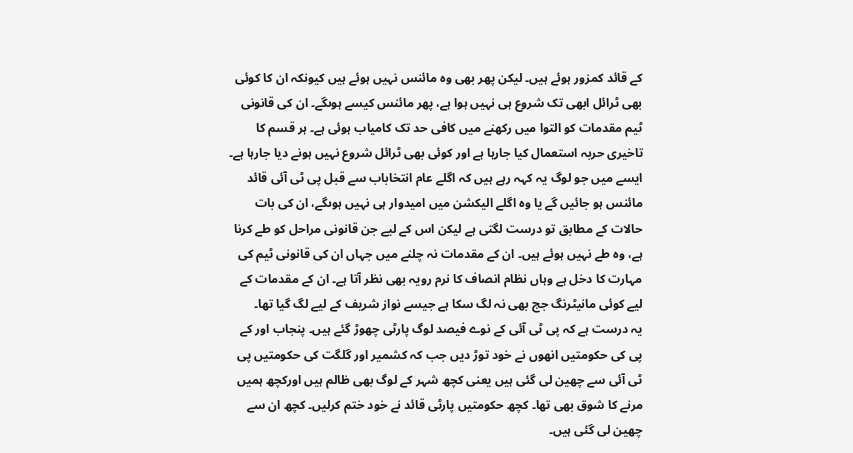کے قائد کمزور ہوئے ہیں۔ لیکن پھر بھی وہ مائنس نہیں ہوئے ہیں کیونکہ ان کا کوئی بھی ٹرائل ابھی تک شروع ہی نہیں ہوا ہے، پھر مائنس کیسے ہوںگے۔ ان کی قانونی ٹیم مقدمات کو التوا میں رکھنے میں کافی حد تک کامیاب ہوئی ہے۔ ہر قسم کا تاخیری حربہ استعمال کیا جارہا ہے اور کوئی بھی ٹرائل شروع نہیں ہونے دیا جارہا ہے۔
ایسے میں جو لوگ یہ کہہ رہے ہیں کہ اگلے عام انتخاباب سے قبل پی ٹی آئی قائد مائنس ہو جائیں گے یا وہ اگلے الیکشن میں امیدوار ہی نہیں ہوںگے، ان کی بات حالات کے مطابق تو درست لگتی ہے لیکن اس کے لیے جن قانونی مراحل کو طے کرنا ہے، وہ طے نہیں ہوئے ہیں۔ ان کے مقدمات نہ چلنے میں جہاں ان کی قانونی ٹیم کی مہارت کا دخل ہے وہاں نظام انصاف کا نرم رویہ بھی نظر آتا ہے۔ ان کے مقدمات کے لیے کوئی مانیٹرنگ جج بھی نہ لگ سکا ہے جیسے نواز شریف کے لیے لگ گیا تھا۔
یہ درست ہے کہ پی ٹی آئی کے نوے فیصد لوگ پارٹی چھوڑ گئے ہیں۔ پنجاب اور کے پی کی حکومتیں انھوں نے خود توڑ دیں جب کہ کشمیر اور گلگت کی حکومتیں پی ٹی آئی سے چھین لی گئی ہیں یعنی کچھ شہر کے لوگ بھی ظالم ہیں اورکچھ ہمیں مرنے کا شوق بھی تھا۔ کچھ حکومتیں پارٹی قائد نے خود ختم کرلیں۔ کچھ ان سے چھین لی گئی ہیں۔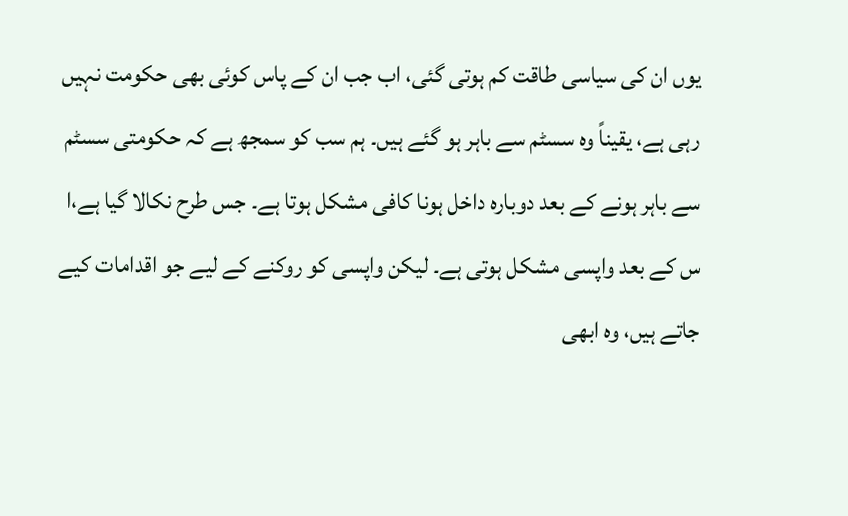یوں ان کی سیاسی طاقت کم ہوتی گئی، اب جب ان کے پاس کوئی بھی حکومت نہیں رہی ہے، یقیناً وہ سسٹم سے باہر ہو گئے ہیں۔ ہم سب کو سمجھ ہے کہ حکومتی سسٹم سے باہر ہونے کے بعد دوبارہ داخل ہونا کافی مشکل ہوتا ہے۔ جس طرح نکالا گیا ہے،ا س کے بعد واپسی مشکل ہوتی ہے۔ لیکن واپسی کو روکنے کے لیے جو اقدامات کیے جاتے ہیں، وہ ابھی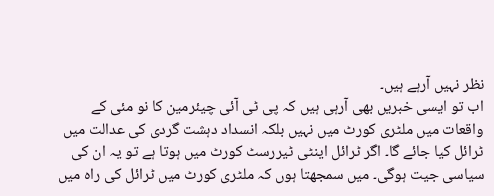نظر نہیں آرہے ہیں۔
اب تو ایسی خبریں بھی آرہی ہیں کہ پی ٹی آئی چیئرمین کا نو مئی کے واقعات میں ملٹری کورٹ میں نہیں بلکہ انسداد دہشت گردی کی عدالت میں ٹرائل کیا جائے گا۔ اگر ٹرائل اینٹی ٹیررسٹ کورٹ میں ہوتا ہے تو یہ ان کی سیاسی جیت ہوگی۔ میں سمجھتا ہوں کہ ملٹری کورٹ میں ٹرائل کی راہ میں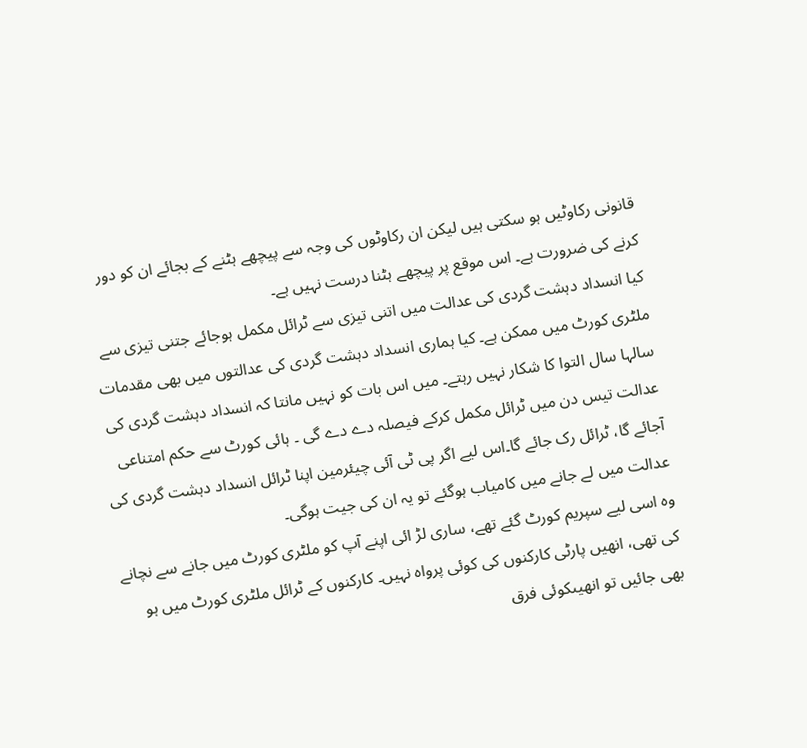قانونی رکاوٹیں ہو سکتی ہیں لیکن ان رکاوٹوں کی وجہ سے پیچھے ہٹنے کے بجائے ان کو دور کرنے کی ضرورت ہے۔ اس موقع پر پیچھے ہٹنا درست نہیں ہے۔
کیا انسداد دہشت گردی کی عدالت میں اتنی تیزی سے ٹرائل مکمل ہوجائے جتنی تیزی سے ملٹری کورٹ میں ممکن ہے۔ کیا ہماری انسداد دہشت گردی کی عدالتوں میں بھی مقدمات سالہا سال التوا کا شکار نہیں رہتے۔ میں اس بات کو نہیں مانتا کہ انسداد دہشت گردی کی عدالت تیس دن میں ٹرائل مکمل کرکے فیصلہ دے دے گی ۔ ہائی کورٹ سے حکم امتناعی آجائے گا، ٹرائل رک جائے گا۔اس لیے اگر پی ٹی آئی چیئرمین اپنا ٹرائل انسداد دہشت گردی کی عدالت میں لے جانے میں کامیاب ہوگئے تو یہ ان کی جیت ہوگی۔
وہ اسی لیے سپریم کورٹ گئے تھے، ساری لڑ ائی اپنے آپ کو ملٹری کورٹ میں جانے سے نچانے کی تھی، انھیں پارٹی کارکنوں کی کوئی پرواہ نہیں۔ کارکنوں کے ٹرائل ملٹری کورٹ میں ہو بھی جائیں تو انھیںکوئی فرق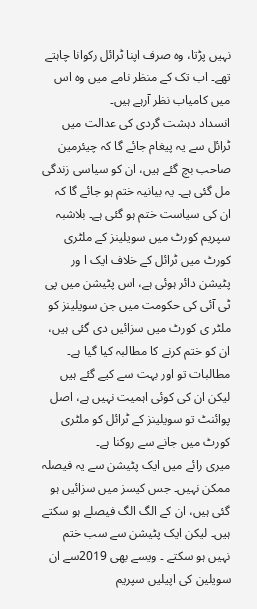نہیں پڑتا، وہ صرف اپنا ٹرائل رکوانا چاہتے تھے۔ اب تک کے منظر نامے میں وہ اس میں کامیاب نظر آرہے ہیں۔
انسداد دہشت گردی کی عدالت میں ٹرائل سے یہ پیغام جائے گا کہ چیئرمین صاحب بچ گئے ہیں، ان کو سیاسی زندگی مل گئی ہے۔ یہ بیانیہ ختم ہو جائے گا کہ ان کی سیاست ختم ہو گئی ہے۔ بلاشبہ سپریم کورٹ میں سویلینز کے ملٹری کورٹ میں ٹرائل کے خلاف ایک ا ور پٹیشن دائر ہوئی ہے، اس پٹیشن میں پی ٹی آئی کی حکومت میں جن سویلینز کو ملٹر ی کورٹ میں سزائیں دی گئی ہیں، ان کو ختم کرنے کا مطالبہ کیا گیا ہے۔ مطالبات تو اور بہت سے کیے گئے ہیں لیکن ان کی کوئی اہمیت نہیں ہے، اصل پوائنٹ تو سویلینز کے ٹرائل کو ملٹری کورٹ میں جانے سے روکنا ہے۔
میری رائے میں ایک پٹیشن سے یہ فیصلہ ممکن نہیں۔ جس کیسز میں سزائیں ہو گئی ہیں، ان کے الگ الگ فیصلے ہو سکتے ہیں۔ لیکن ایک پٹیشن سے سب ختم نہیں ہو سکتے ۔ ویسے بھی 2019سے ان سویلین کی اپیلیں سپریم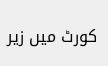کورٹ میں زیر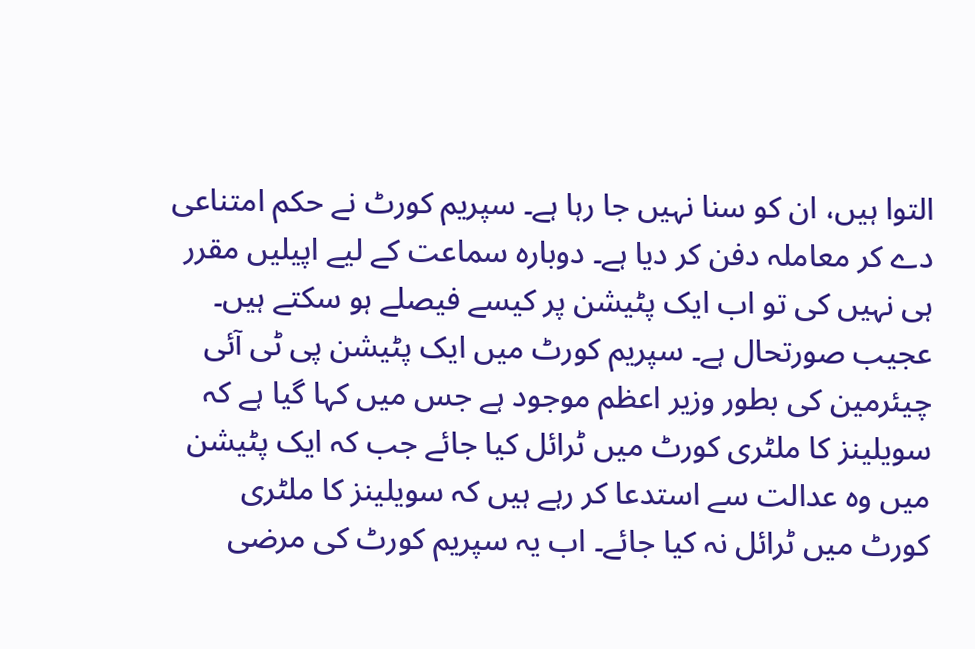التوا ہیں، ان کو سنا نہیں جا رہا ہے۔ سپریم کورٹ نے حکم امتناعی دے کر معاملہ دفن کر دیا ہے۔ دوبارہ سماعت کے لیے اپیلیں مقرر ہی نہیں کی تو اب ایک پٹیشن پر کیسے فیصلے ہو سکتے ہیں۔
عجیب صورتحال ہے۔ سپریم کورٹ میں ایک پٹیشن پی ٹی آئی چیئرمین کی بطور وزیر اعظم موجود ہے جس میں کہا گیا ہے کہ سویلینز کا ملٹری کورٹ میں ٹرائل کیا جائے جب کہ ایک پٹیشن میں وہ عدالت سے استدعا کر رہے ہیں کہ سویلینز کا ملٹری کورٹ میں ٹرائل نہ کیا جائے۔ اب یہ سپریم کورٹ کی مرضی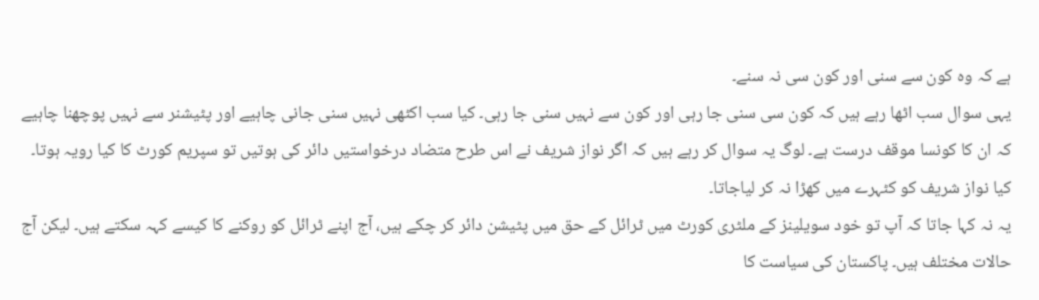ہے کہ وہ کون سے سنی اور کون سی نہ سنے۔
یہی سوال سب اٹھا رہے ہیں کہ کون سی سنی جا رہی اور کون سے نہیں سنی جا رہی۔ کیا سب اکٹھی نہیں سنی جانی چاہیے اور پٹیشنر سے نہیں پوچھنا چاہیے کہ ان کا کونسا موقف درست ہے۔ لوگ یہ سوال کر رہے ہیں کہ اگر نواز شریف نے اس طرح متضاد درخواستیں دائر کی ہوتیں تو سپریم کورٹ کا کیا رویہ ہوتا۔ کیا نواز شریف کو کٹہرے میں کھڑا نہ کر لیاجاتا۔
یہ نہ کہا جاتا کہ آپ تو خود سویلینز کے ملٹری کورٹ میں ٹرائل کے حق میں پٹیشن دائر کر چکے ہیں، آج اپنے ٹرائل کو روکنے کا کیسے کہہ سکتے ہیں۔ لیکن آج حالات مختلف ہیں۔ پاکستان کی سیاست کا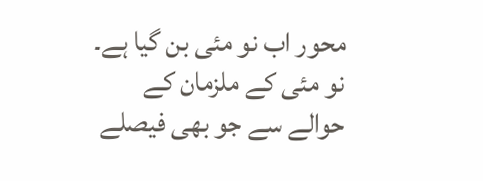محور اب نو مئی بن گیا ہے۔ نو مئی کے ملزمان کے حوالے سے جو بھی فیصلے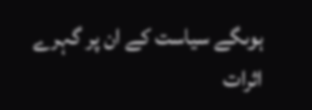ہوںگے سیاست کے ان پر گہرے اثرات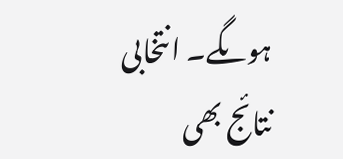ہوںگے۔ انتخابی نتائج بھی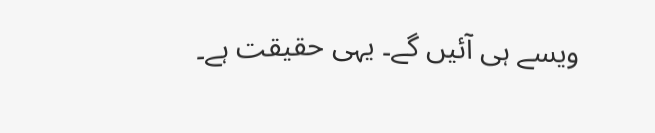ویسے ہی آئیں گے۔ یہی حقیقت ہے۔